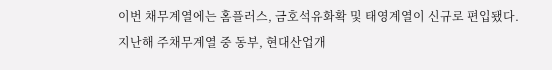이번 채무계열에는 홈플러스, 금호석유화확 및 태영계열이 신규로 편입됐다. 지난해 주채무계열 중 동부, 현대산업개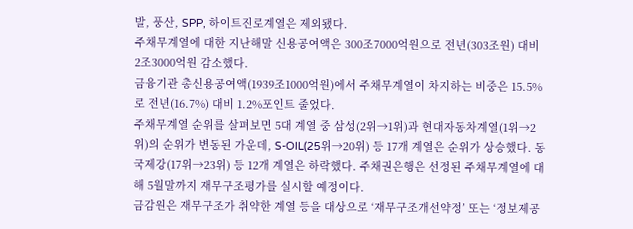발, 풍산, SPP, 하이트진로계열은 제외됐다.
주채무계열에 대한 지난해말 신용공여액은 300조7000억원으로 전년(303조원) 대비 2조3000억원 감소했다.
금융기관 총신용공여액(1939조1000억원)에서 주채무계열이 차지하는 비중은 15.5%로 전년(16.7%) 대비 1.2%포인트 줄었다.
주채무계열 순위를 살펴보면 5대 계열 중 삼성(2위→1위)과 현대자동차계열(1위→2위)의 순위가 변동된 가운데, S-OIL(25위→20위) 등 17개 계열은 순위가 상승했다. 동국제강(17위→23위) 등 12개 계열은 하락했다. 주채권은행은 선정된 주채무계열에 대해 5월말까지 재무구조평가를 실시할 예정이다.
금감원은 재무구조가 취약한 계열 등을 대상으로 ‘재무구조개선약정’ 또는 ‘정보제공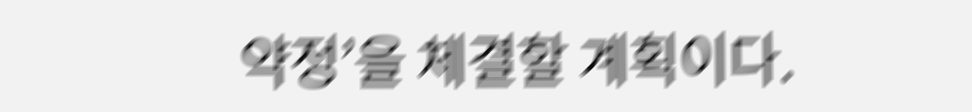약정’을 체결할 계획이다.